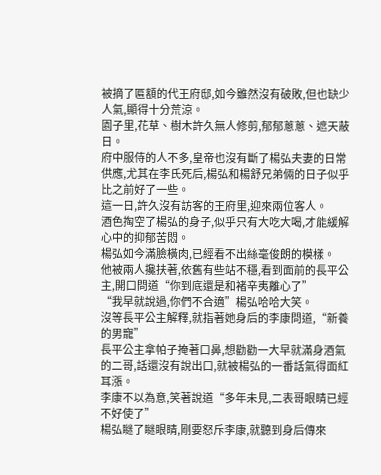被摘了匾額的代王府邸,如今雖然沒有破敗,但也缺少人氣,顯得十分荒涼。
園子里,花草、樹木許久無人修剪,郁郁蔥蔥、遮天蔽日。
府中服侍的人不多,皇帝也沒有斷了楊弘夫妻的日常供應,尤其在李氏死后,楊弘和楊舒兄弟倆的日子似乎比之前好了一些。
這一日,許久沒有訪客的王府里,迎來兩位客人。
酒色掏空了楊弘的身子,似乎只有大吃大喝,才能緩解心中的抑郁苦悶。
楊弘如今滿臉橫肉,已經看不出絲毫俊朗的模樣。
他被兩人攙扶著,依舊有些站不穩,看到面前的長平公主,開口問道“你到底還是和褚辛夷離心了”
“我早就說過,你們不合適”楊弘哈哈大笑。
沒等長平公主解釋,就指著她身后的李康問道,“新養的男寵”
長平公主拿帕子掩著口鼻,想勸勸一大早就滿身酒氣的二哥,話還沒有說出口,就被楊弘的一番話氣得面紅耳漲。
李康不以為意,笑著說道“多年未見,二表哥眼睛已經不好使了”
楊弘瞇了瞇眼睛,剛要怒斥李康,就聽到身后傳來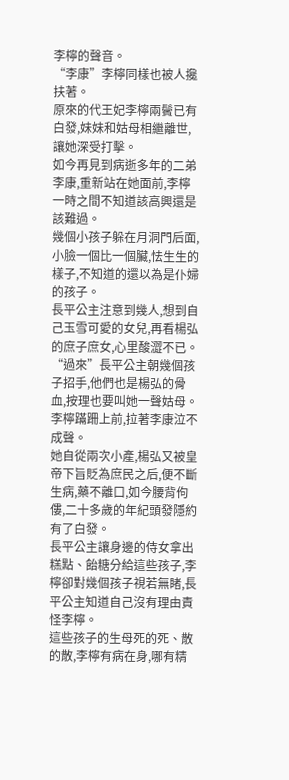李檸的聲音。
“李康”李檸同樣也被人攙扶著。
原來的代王妃李檸兩鬢已有白發,妹妹和姑母相繼離世,讓她深受打擊。
如今再見到病逝多年的二弟李康,重新站在她面前,李檸一時之間不知道該高興還是該難過。
幾個小孩子躲在月洞門后面,小臉一個比一個臟,怯生生的樣子,不知道的還以為是仆婦的孩子。
長平公主注意到幾人,想到自己玉雪可愛的女兒,再看楊弘的庶子庶女,心里酸澀不已。
“過來”長平公主朝幾個孩子招手,他們也是楊弘的骨血,按理也要叫她一聲姑母。
李檸蹣跚上前,拉著李康泣不成聲。
她自從兩次小產,楊弘又被皇帝下旨貶為庶民之后,便不斷生病,藥不離口,如今腰背佝僂,二十多歲的年紀頭發隱約有了白發。
長平公主讓身邊的侍女拿出糕點、飴糖分給這些孩子,李檸卻對幾個孩子視若無睹,長平公主知道自己沒有理由責怪李檸。
這些孩子的生母死的死、散的散,李檸有病在身,哪有精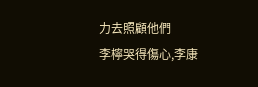力去照顧他們
李檸哭得傷心,李康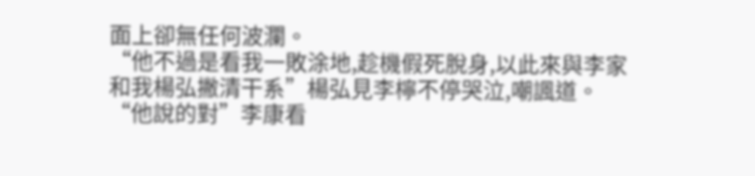面上卻無任何波瀾。
“他不過是看我一敗涂地,趁機假死脫身,以此來與李家和我楊弘撇清干系”楊弘見李檸不停哭泣,嘲諷道。
“他說的對”李康看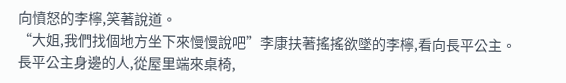向憤怒的李檸,笑著說道。
“大姐,我們找個地方坐下來慢慢說吧”李康扶著搖搖欲墜的李檸,看向長平公主。
長平公主身邊的人,從屋里端來桌椅,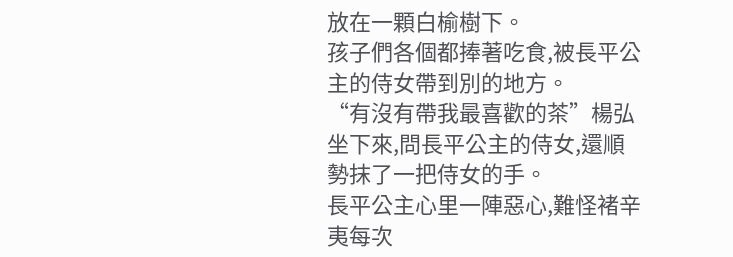放在一顆白榆樹下。
孩子們各個都捧著吃食,被長平公主的侍女帶到別的地方。
“有沒有帶我最喜歡的茶”楊弘坐下來,問長平公主的侍女,還順勢抹了一把侍女的手。
長平公主心里一陣惡心,難怪褚辛夷每次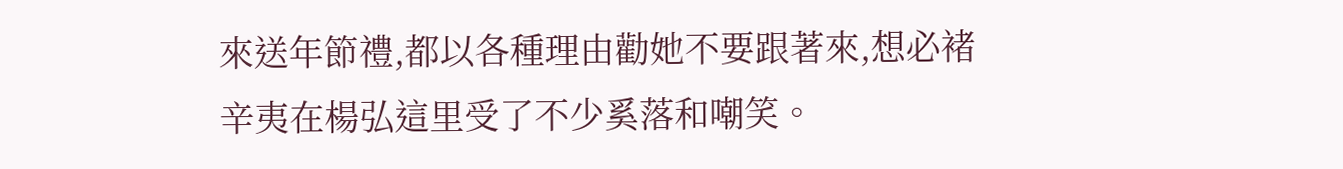來送年節禮,都以各種理由勸她不要跟著來,想必褚辛夷在楊弘這里受了不少奚落和嘲笑。